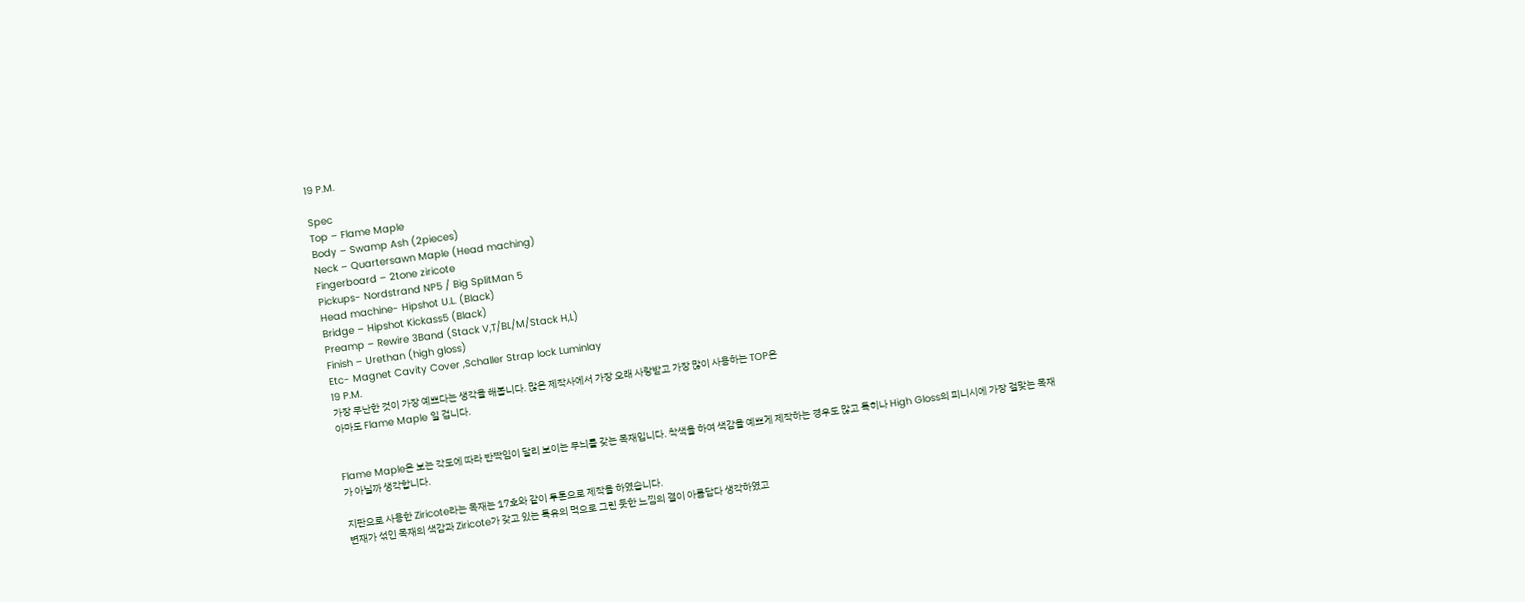19 P.M.

Spec
Top – Flame Maple
Body – Swamp Ash (2pieces)
Neck – Quartersawn Maple (Head maching)
Fingerboard – 2tone ziricote
Pickups- Nordstrand NP5 / Big SplitMan 5
Head machine- Hipshot U.L. (Black)
Bridge – Hipshot Kickass5 (Black)
Preamp – Rewire 3Band (Stack V,T/BL/M/Stack H,L)
Finish – Urethan (high gloss)
Etc- Magnet Cavity Cover ,Schaller Strap lock Luminlay
19 P.M.
가장 무난한 것이 가장 예쁘다는 생각을 해봅니다. 많은 제작사에서 가장 오래 사랑받고 가장 많이 사용하는 TOP은
아마도 Flame Maple 일 겁니다.


Flame Maple은 보는 각도에 따라 반짝임이 달리 보이는 무늬를 갖는 목재입니다. 착색을 하여 색감을 예쁘게 제작하는 경우도 많고 특히나 High Gloss의 피니시에 가장 걸맞는 목재가 아닐까 생각합니다.

지판으로 사용한 Ziricote라는 목재는 17호와 같이 투톤으로 제작을 하였습니다.
변재가 섞인 목재의 색감과 Ziricote가 갖고 있는 특유의 먹으로 그린 듯한 느낌의 결이 아름답다 생각하였고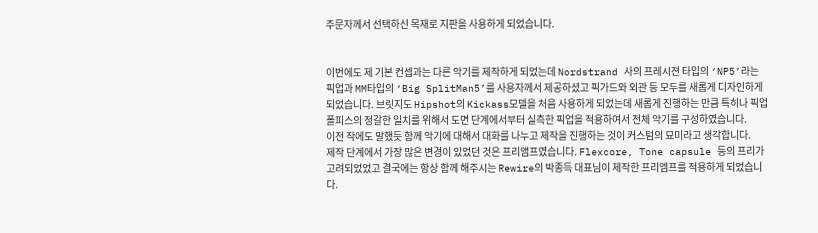주문자께서 선택하신 목재로 지판을 사용하게 되었습니다.


이번에도 제 기본 컨셉과는 다른 악기를 제작하게 되었는데 Nordstrand 사의 프레시젼 타입의 ‘NP5’라는 픽업과 MM타입의 ‘Big SplitMan5’를 사용자께서 제공하셨고 픽가드와 외관 등 모두를 새롭게 디자인하게 되었습니다. 브릿지도 Hipshot의 Kickass모델을 처음 사용하게 되었는데 새롭게 진행하는 만큼 특히나 픽업 폴피스의 정갈한 일치를 위해서 도면 단계에서부터 실측한 픽업을 적용하여서 전체 악기를 구성하였습니다.
이전 작에도 말했듯 함께 악기에 대해서 대화를 나누고 제작을 진행하는 것이 커스텀의 묘미라고 생각합니다.
제작 단계에서 가장 많은 변경이 있었던 것은 프리앰프였습니다. Flexcore, Tone capsule 등의 프리가 고려되었었고 결국에는 항상 함께 해주시는 Rewire의 박종득 대표님이 제작한 프리엠프를 적용하게 되었습니다.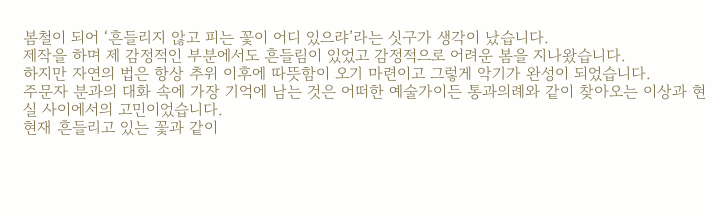봄철이 되어 ‘흔들리지 않고 피는 꽃이 어디 있으랴’라는 싯구가 생각이 났습니다.
제작을 하며 제 감정적인 부분에서도 흔들림이 있었고 감정적으로 어려운 봄을 지나왔습니다.
하지만 자연의 법은 항상 추위 이후에 따뜻함이 오기 마련이고 그렇게 악기가 완성이 되었습니다.
주문자 분과의 대화 속에 가장 기억에 남는 것은 어떠한 예술가이든 통과의례와 같이 찾아오는 이상과 현실 사이에서의 고민이었습니다.
현재 흔들리고 있는 꽃과 같이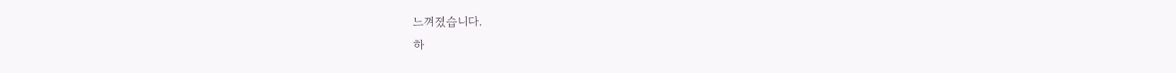느껴졌습니다.
하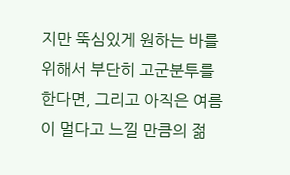지만 뚝심있게 원하는 바를 위해서 부단히 고군분투를 한다면, 그리고 아직은 여름이 멀다고 느낄 만큼의 젊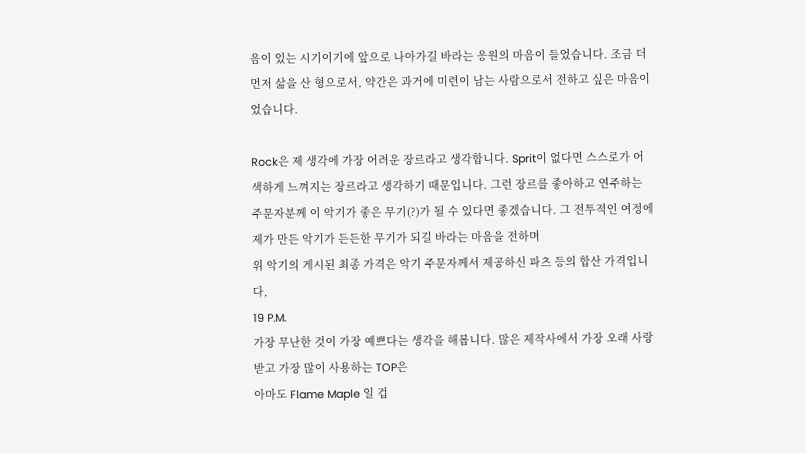음이 있는 시기이기에 앞으로 나아가길 바라는 응원의 마음이 들었습니다. 조금 더 먼저 삶을 산 형으로서, 약간은 과거에 미련이 남는 사람으로서 전하고 싶은 마음이었습니다.

Rock은 제 생각에 가장 어려운 장르라고 생각합니다. Sprit이 없다면 스스로가 어색하게 느껴지는 장르라고 생각하기 때문입니다. 그런 장르를 좋아하고 연주하는 주문자분께 이 악기가 좋은 무기(?)가 될 수 있다면 좋겠습니다. 그 전투적인 여정에 제가 만든 악기가 든든한 무기가 되길 바라는 마음을 전하며
위 악기의 게시된 최종 가격은 악기 주문자께서 제공하신 파츠 등의 합산 가격입니다,
19 P.M.
가장 무난한 것이 가장 예쁘다는 생각을 해봅니다. 많은 제작사에서 가장 오래 사랑받고 가장 많이 사용하는 TOP은
아마도 Flame Maple 일 겁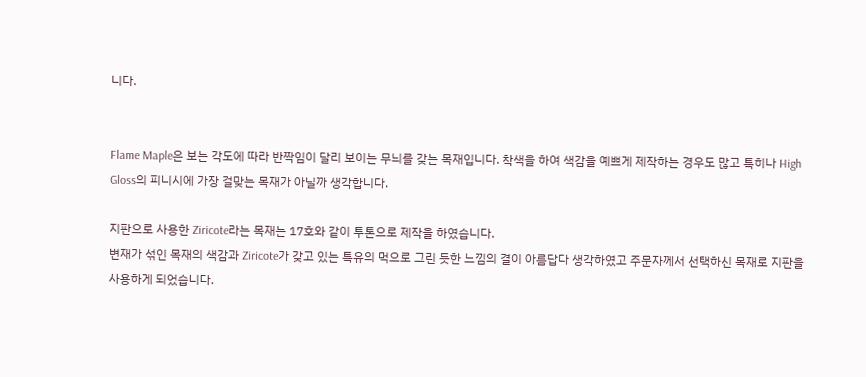니다.


Flame Maple은 보는 각도에 따라 반짝임이 달리 보이는 무늬를 갖는 목재입니다. 착색을 하여 색감을 예쁘게 제작하는 경우도 많고 특히나 High Gloss의 피니시에 가장 걸맞는 목재가 아닐까 생각합니다.

지판으로 사용한 Ziricote라는 목재는 17호와 같이 투톤으로 제작을 하였습니다.
변재가 섞인 목재의 색감과 Ziricote가 갖고 있는 특유의 먹으로 그린 듯한 느낌의 결이 아름답다 생각하였고 주문자께서 선택하신 목재로 지판을 사용하게 되었습니다.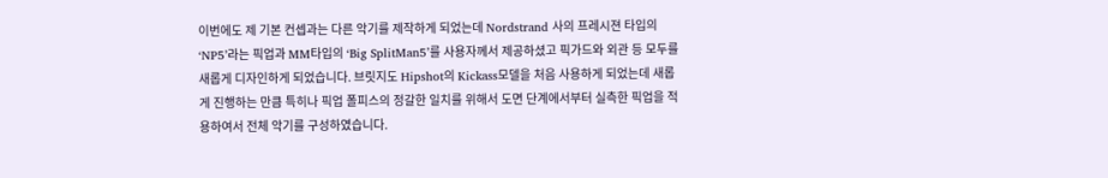이번에도 제 기본 컨셉과는 다른 악기를 제작하게 되었는데 Nordstrand 사의 프레시젼 타입의 ‘NP5’라는 픽업과 MM타입의 ‘Big SplitMan5’를 사용자께서 제공하셨고 픽가드와 외관 등 모두를 새롭게 디자인하게 되었습니다. 브릿지도 Hipshot의 Kickass모델을 처음 사용하게 되었는데 새롭게 진행하는 만큼 특히나 픽업 폴피스의 정갈한 일치를 위해서 도면 단계에서부터 실측한 픽업을 적용하여서 전체 악기를 구성하였습니다.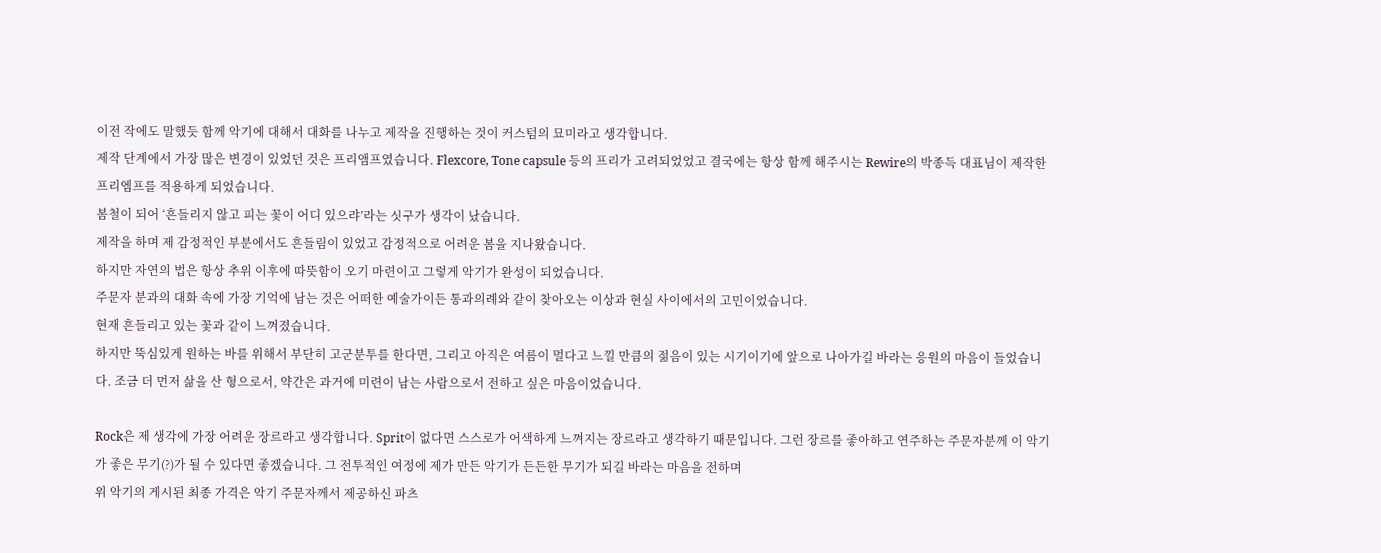이전 작에도 말했듯 함께 악기에 대해서 대화를 나누고 제작을 진행하는 것이 커스텀의 묘미라고 생각합니다.
제작 단계에서 가장 많은 변경이 있었던 것은 프리앰프였습니다. Flexcore, Tone capsule 등의 프리가 고려되었었고 결국에는 항상 함께 해주시는 Rewire의 박종득 대표님이 제작한 프리엠프를 적용하게 되었습니다.
봄철이 되어 ‘흔들리지 않고 피는 꽃이 어디 있으랴’라는 싯구가 생각이 났습니다.
제작을 하며 제 감정적인 부분에서도 흔들림이 있었고 감정적으로 어려운 봄을 지나왔습니다.
하지만 자연의 법은 항상 추위 이후에 따뜻함이 오기 마련이고 그렇게 악기가 완성이 되었습니다.
주문자 분과의 대화 속에 가장 기억에 남는 것은 어떠한 예술가이든 통과의례와 같이 찾아오는 이상과 현실 사이에서의 고민이었습니다.
현재 흔들리고 있는 꽃과 같이 느껴졌습니다.
하지만 뚝심있게 원하는 바를 위해서 부단히 고군분투를 한다면, 그리고 아직은 여름이 멀다고 느낄 만큼의 젊음이 있는 시기이기에 앞으로 나아가길 바라는 응원의 마음이 들었습니다. 조금 더 먼저 삶을 산 형으로서, 약간은 과거에 미련이 남는 사람으로서 전하고 싶은 마음이었습니다.

Rock은 제 생각에 가장 어려운 장르라고 생각합니다. Sprit이 없다면 스스로가 어색하게 느껴지는 장르라고 생각하기 때문입니다. 그런 장르를 좋아하고 연주하는 주문자분께 이 악기가 좋은 무기(?)가 될 수 있다면 좋겠습니다. 그 전투적인 여정에 제가 만든 악기가 든든한 무기가 되길 바라는 마음을 전하며
위 악기의 게시된 최종 가격은 악기 주문자께서 제공하신 파츠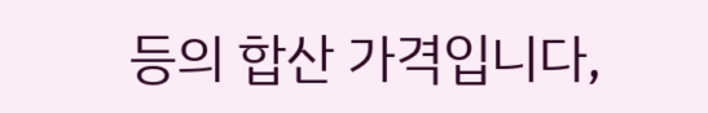등의 합산 가격입니다,